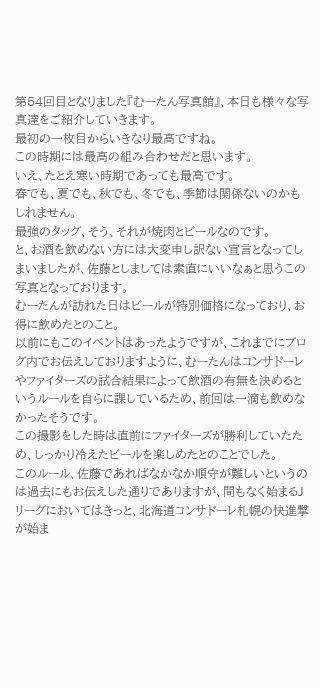第54回目となりました『むーたん写真館』、本日も様々な写真達をご紹介していきます。
最初の一枚目からいきなり最高ですね。
この時期には最高の組み合わせだと思います。
いえ、たとえ寒い時期であっても最高です。
春でも、夏でも、秋でも、冬でも、季節は関係ないのかもしれません。
最強のタッグ、そう、それが焼肉とビールなのです。
と、お酒を飲めない方には大変申し訳ない宣言となってしまいましたが、佐藤としましては素直にいいなぁと思うこの写真となっております。
むーたんが訪れた日はビールが特別価格になっており、お得に飲めたとのこと。
以前にもこのイベントはあったようですが、これまでにブログ内でお伝えしておりますように、むーたんはコンサドーレやファイターズの試合結果によって飲酒の有無を決めるというルールを自らに課しているため、前回は一滴も飲めなかったそうです。
この撮影をした時は直前にファイターズが勝利していたため、しっかり冷えたビールを楽しめたとのことでした。
このルール、佐藤であればなかなか順守が難しいというのは過去にもお伝えした通りでありますが、間もなく始まるJリーグにおいてはきっと、北海道コンサドーレ札幌の快進撃が始ま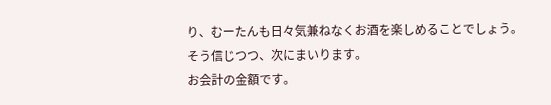り、むーたんも日々気兼ねなくお酒を楽しめることでしょう。
そう信じつつ、次にまいります。
お会計の金額です。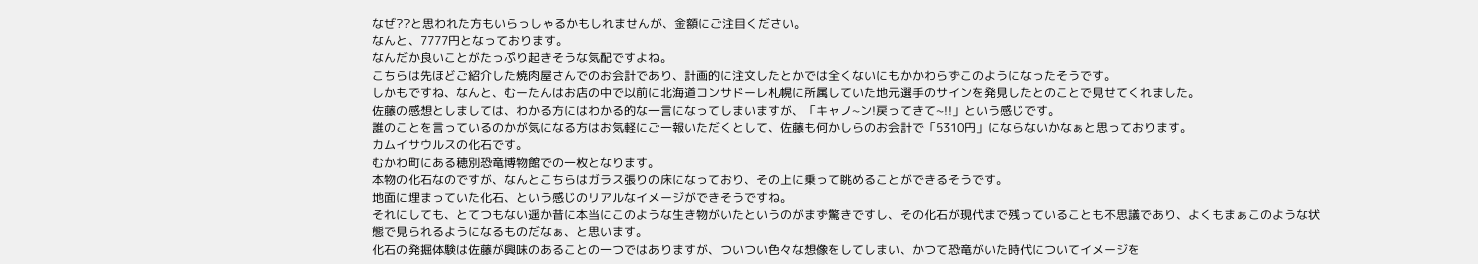なぜ??と思われた方もいらっしゃるかもしれませんが、金額にご注目ください。
なんと、7777円となっております。
なんだか良いことがたっぷり起きそうな気配ですよね。
こちらは先ほどご紹介した焼肉屋さんでのお会計であり、計画的に注文したとかでは全くないにもかかわらずこのようになったそうです。
しかもですね、なんと、むーたんはお店の中で以前に北海道コンサドーレ札幌に所属していた地元選手のサインを発見したとのことで見せてくれました。
佐藤の感想としましては、わかる方にはわかる的な一言になってしまいますが、「キャノ~ン!戻ってきて~!!」という感じです。
誰のことを言っているのかが気になる方はお気軽にご一報いただくとして、佐藤も何かしらのお会計で「5310円」にならないかなぁと思っております。
カムイサウルスの化石です。
むかわ町にある穂別恐竜博物館での一枚となります。
本物の化石なのですが、なんとこちらはガラス張りの床になっており、その上に乗って眺めることができるそうです。
地面に埋まっていた化石、という感じのリアルなイメージができそうですね。
それにしても、とてつもない遥か昔に本当にこのような生き物がいたというのがまず驚きですし、その化石が現代まで残っていることも不思議であり、よくもまぁこのような状態で見られるようになるものだなぁ、と思います。
化石の発掘体験は佐藤が興味のあることの一つではありますが、ついつい色々な想像をしてしまい、かつて恐竜がいた時代についてイメージを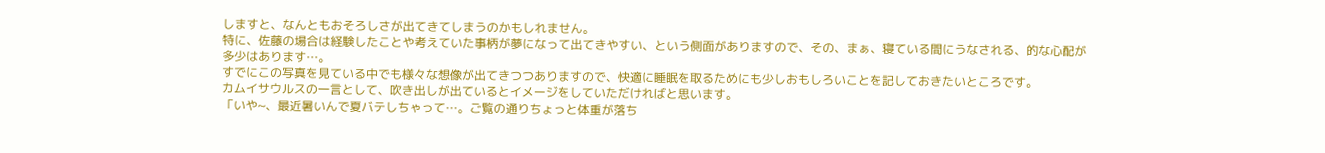しますと、なんともおそろしさが出てきてしまうのかもしれません。
特に、佐藤の場合は経験したことや考えていた事柄が夢になって出てきやすい、という側面がありますので、その、まぁ、寝ている間にうなされる、的な心配が多少はあります…。
すでにこの写真を見ている中でも様々な想像が出てきつつありますので、快適に睡眠を取るためにも少しおもしろいことを記しておきたいところです。
カムイサウルスの一言として、吹き出しが出ているとイメージをしていただければと思います。
「いや~、最近暑いんで夏バテしちゃって…。ご覧の通りちょっと体重が落ち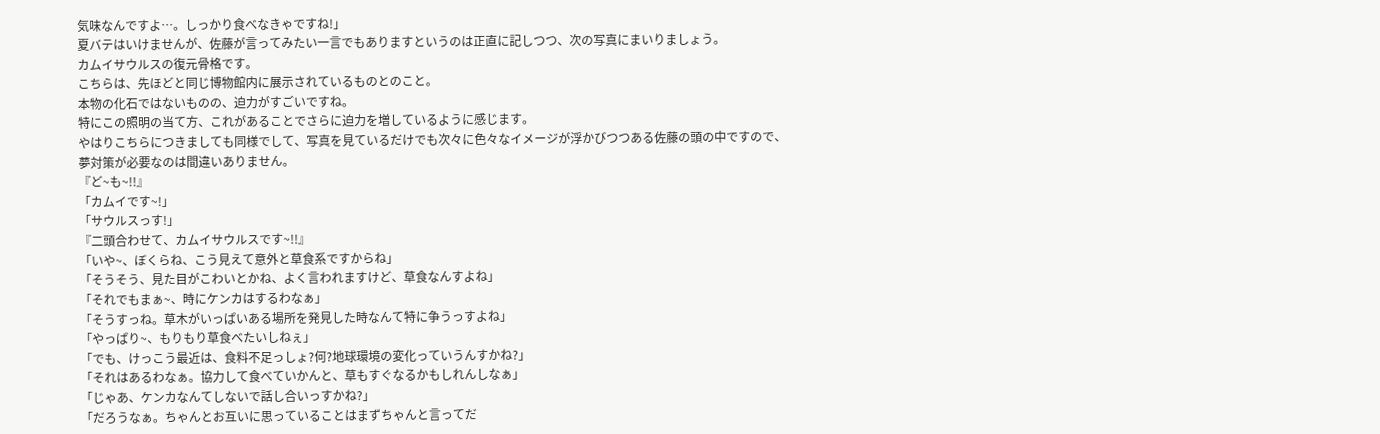気味なんですよ…。しっかり食べなきゃですね!」
夏バテはいけませんが、佐藤が言ってみたい一言でもありますというのは正直に記しつつ、次の写真にまいりましょう。
カムイサウルスの復元骨格です。
こちらは、先ほどと同じ博物館内に展示されているものとのこと。
本物の化石ではないものの、迫力がすごいですね。
特にこの照明の当て方、これがあることでさらに迫力を増しているように感じます。
やはりこちらにつきましても同様でして、写真を見ているだけでも次々に色々なイメージが浮かびつつある佐藤の頭の中ですので、夢対策が必要なのは間違いありません。
『ど~も~!!』
「カムイです~!」
「サウルスっす!」
『二頭合わせて、カムイサウルスです~!!』
「いや~、ぼくらね、こう見えて意外と草食系ですからね」
「そうそう、見た目がこわいとかね、よく言われますけど、草食なんすよね」
「それでもまぁ~、時にケンカはするわなぁ」
「そうすっね。草木がいっぱいある場所を発見した時なんて特に争うっすよね」
「やっぱり~、もりもり草食べたいしねぇ」
「でも、けっこう最近は、食料不足っしょ?何?地球環境の変化っていうんすかね?」
「それはあるわなぁ。協力して食べていかんと、草もすぐなるかもしれんしなぁ」
「じゃあ、ケンカなんてしないで話し合いっすかね?」
「だろうなぁ。ちゃんとお互いに思っていることはまずちゃんと言ってだ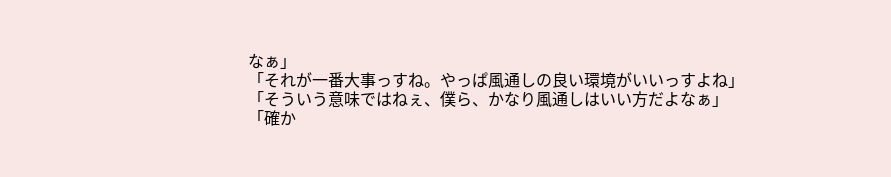なぁ」
「それが一番大事っすね。やっぱ風通しの良い環境がいいっすよね」
「そういう意味ではねぇ、僕ら、かなり風通しはいい方だよなぁ」
「確か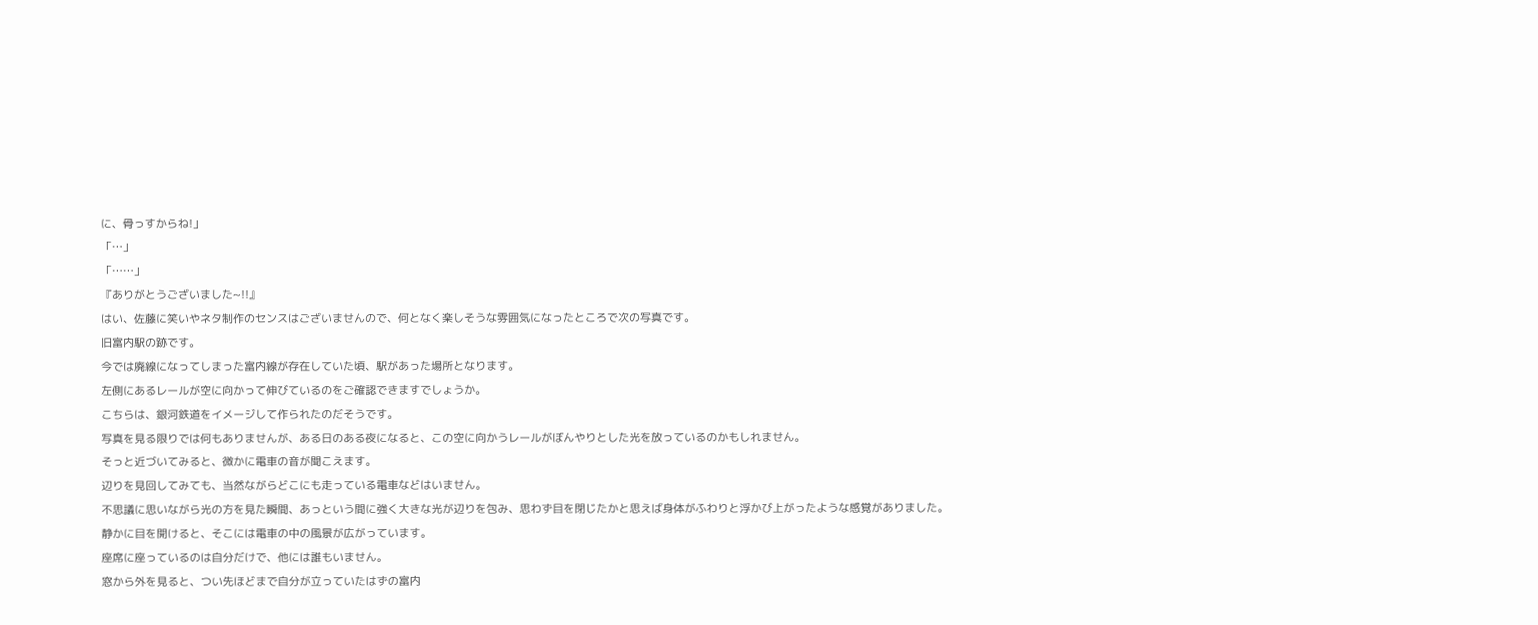に、骨っすからね!」
「…」
「……」
『ありがとうございました~!!』
はい、佐藤に笑いやネタ制作のセンスはございませんので、何となく楽しそうな雰囲気になったところで次の写真です。
旧富内駅の跡です。
今では廃線になってしまった富内線が存在していた頃、駅があった場所となります。
左側にあるレールが空に向かって伸びているのをご確認できますでしょうか。
こちらは、銀河鉄道をイメージして作られたのだそうです。
写真を見る限りでは何もありませんが、ある日のある夜になると、この空に向かうレールがぼんやりとした光を放っているのかもしれません。
そっと近づいてみると、微かに電車の音が聞こえます。
辺りを見回してみても、当然ながらどこにも走っている電車などはいません。
不思議に思いながら光の方を見た瞬間、あっという間に強く大きな光が辺りを包み、思わず目を閉じたかと思えば身体がふわりと浮かび上がったような感覚がありました。
静かに目を開けると、そこには電車の中の風景が広がっています。
座席に座っているのは自分だけで、他には誰もいません。
窓から外を見ると、つい先ほどまで自分が立っていたはずの富内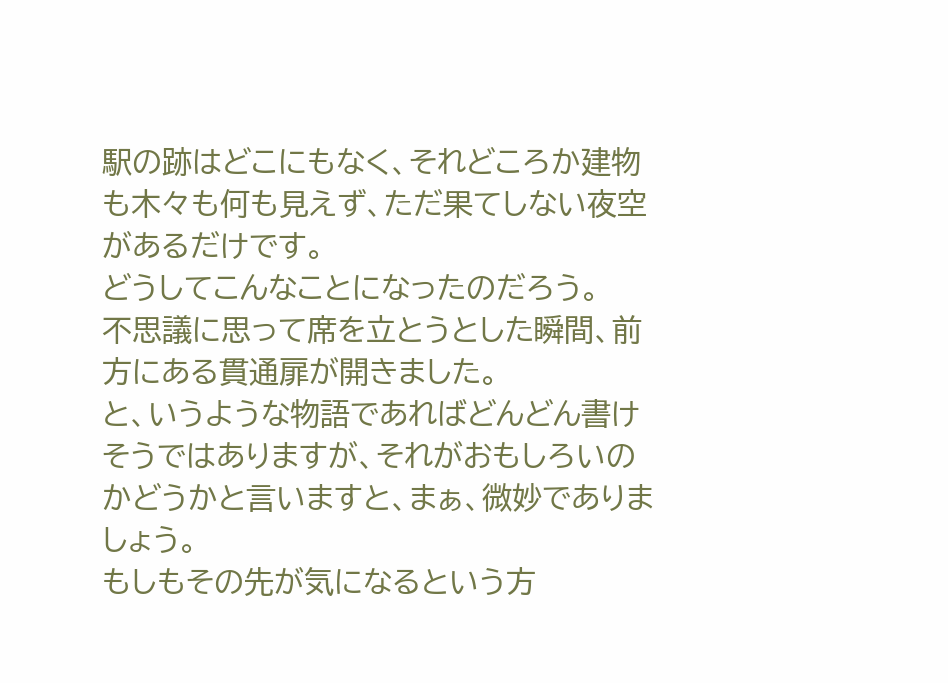駅の跡はどこにもなく、それどころか建物も木々も何も見えず、ただ果てしない夜空があるだけです。
どうしてこんなことになったのだろう。
不思議に思って席を立とうとした瞬間、前方にある貫通扉が開きました。
と、いうような物語であればどんどん書けそうではありますが、それがおもしろいのかどうかと言いますと、まぁ、微妙でありましょう。
もしもその先が気になるという方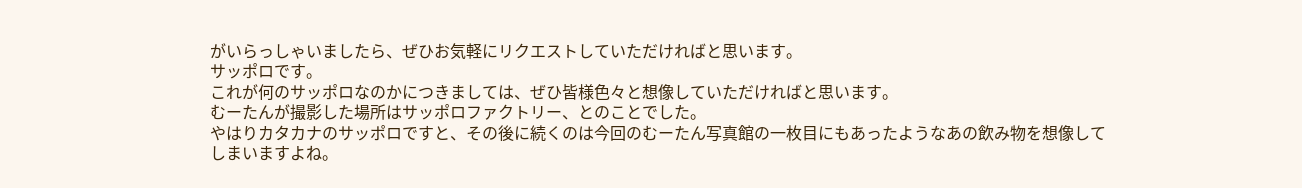がいらっしゃいましたら、ぜひお気軽にリクエストしていただければと思います。
サッポロです。
これが何のサッポロなのかにつきましては、ぜひ皆様色々と想像していただければと思います。
むーたんが撮影した場所はサッポロファクトリー、とのことでした。
やはりカタカナのサッポロですと、その後に続くのは今回のむーたん写真館の一枚目にもあったようなあの飲み物を想像してしまいますよね。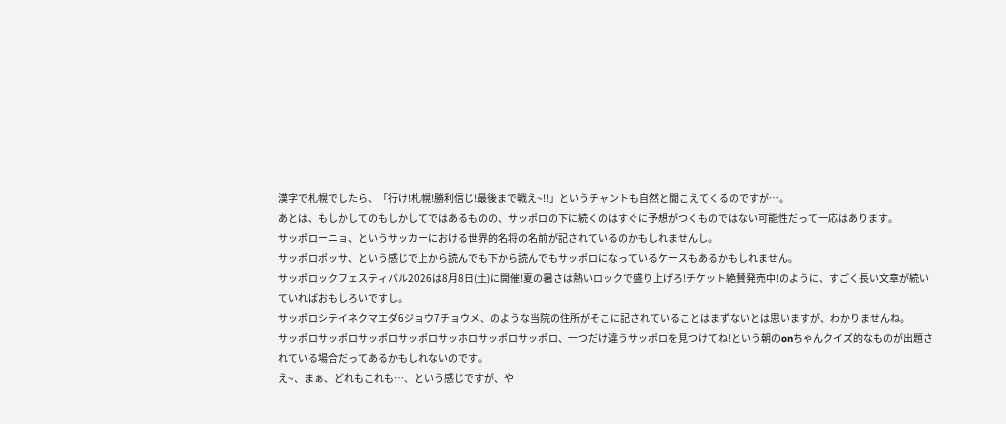漢字で札幌でしたら、「行け!札幌!勝利信じ!最後まで戦え~!!」というチャントも自然と聞こえてくるのですが…。
あとは、もしかしてのもしかしてではあるものの、サッポロの下に続くのはすぐに予想がつくものではない可能性だって一応はあります。
サッポローニョ、というサッカーにおける世界的名将の名前が記されているのかもしれませんし。
サッポロポッサ、という感じで上から読んでも下から読んでもサッポロになっているケースもあるかもしれません。
サッポロックフェスティバル2026は8月8日(土)に開催!夏の暑さは熱いロックで盛り上げろ!チケット絶賛発売中!のように、すごく長い文章が続いていればおもしろいですし。
サッポロシテイネクマエダ6ジョウ7チョウメ、のような当院の住所がそこに記されていることはまずないとは思いますが、わかりませんね。
サッポロサッポロサッポロサッポロサッホロサッポロサッポロ、一つだけ違うサッポロを見つけてね!という朝のonちゃんクイズ的なものが出題されている場合だってあるかもしれないのです。
え~、まぁ、どれもこれも…、という感じですが、や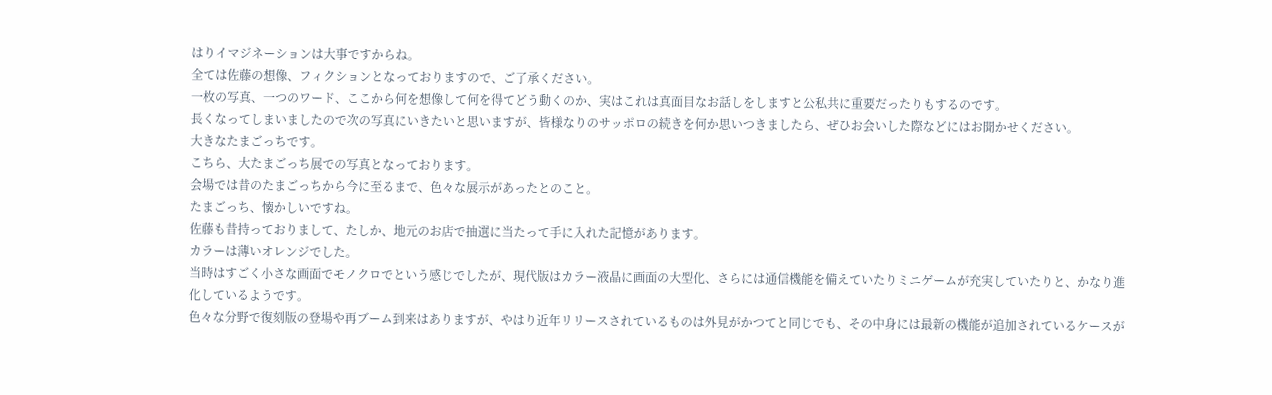はりイマジネーションは大事ですからね。
全ては佐藤の想像、フィクションとなっておりますので、ご了承ください。
一枚の写真、一つのワード、ここから何を想像して何を得てどう動くのか、実はこれは真面目なお話しをしますと公私共に重要だったりもするのです。
長くなってしまいましたので次の写真にいきたいと思いますが、皆様なりのサッポロの続きを何か思いつきましたら、ぜひお会いした際などにはお聞かせください。
大きなたまごっちです。
こちら、大たまごっち展での写真となっております。
会場では昔のたまごっちから今に至るまで、色々な展示があったとのこと。
たまごっち、懐かしいですね。
佐藤も昔持っておりまして、たしか、地元のお店で抽選に当たって手に入れた記憶があります。
カラーは薄いオレンジでした。
当時はすごく小さな画面でモノクロでという感じでしたが、現代版はカラー液晶に画面の大型化、さらには通信機能を備えていたりミニゲームが充実していたりと、かなり進化しているようです。
色々な分野で復刻版の登場や再ブーム到来はありますが、やはり近年リリースされているものは外見がかつてと同じでも、その中身には最新の機能が追加されているケースが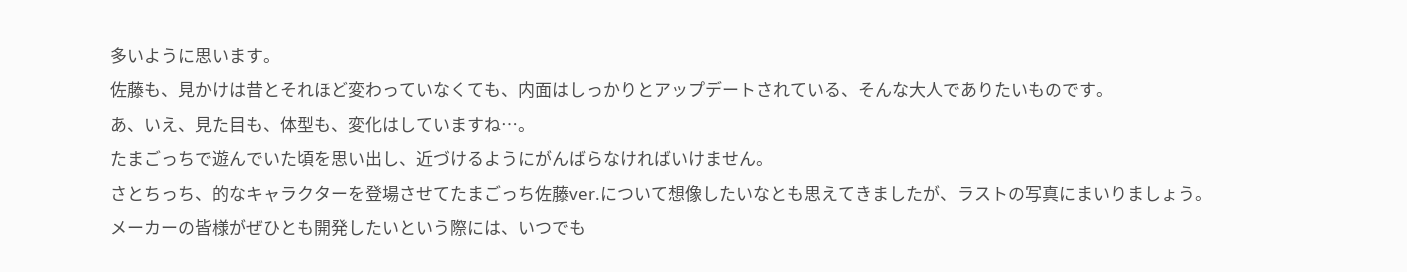多いように思います。
佐藤も、見かけは昔とそれほど変わっていなくても、内面はしっかりとアップデートされている、そんな大人でありたいものです。
あ、いえ、見た目も、体型も、変化はしていますね…。
たまごっちで遊んでいた頃を思い出し、近づけるようにがんばらなければいけません。
さとちっち、的なキャラクターを登場させてたまごっち佐藤ver.について想像したいなとも思えてきましたが、ラストの写真にまいりましょう。
メーカーの皆様がぜひとも開発したいという際には、いつでも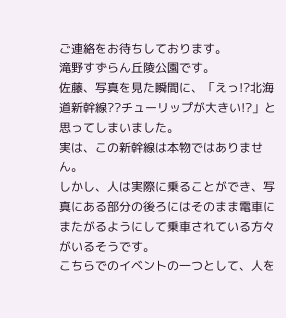ご連絡をお待ちしております。
滝野すずらん丘陵公園です。
佐藤、写真を見た瞬間に、「えっ!?北海道新幹線??チューリップが大きい!?」と思ってしまいました。
実は、この新幹線は本物ではありません。
しかし、人は実際に乗ることができ、写真にある部分の後ろにはそのまま電車にまたがるようにして乗車されている方々がいるそうです。
こちらでのイベントの一つとして、人を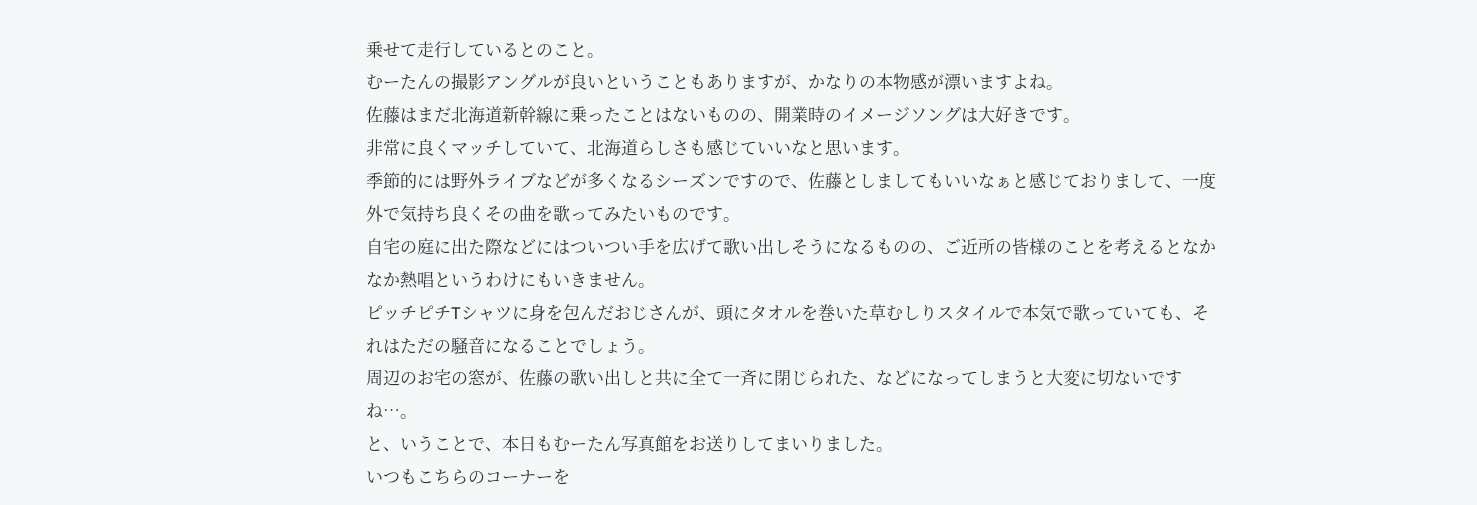乗せて走行しているとのこと。
むーたんの撮影アングルが良いということもありますが、かなりの本物感が漂いますよね。
佐藤はまだ北海道新幹線に乗ったことはないものの、開業時のイメージソングは大好きです。
非常に良くマッチしていて、北海道らしさも感じていいなと思います。
季節的には野外ライブなどが多くなるシーズンですので、佐藤としましてもいいなぁと感じておりまして、一度外で気持ち良くその曲を歌ってみたいものです。
自宅の庭に出た際などにはついつい手を広げて歌い出しそうになるものの、ご近所の皆様のことを考えるとなかなか熱唱というわけにもいきません。
ピッチピチTシャツに身を包んだおじさんが、頭にタオルを巻いた草むしりスタイルで本気で歌っていても、それはただの騒音になることでしょう。
周辺のお宅の窓が、佐藤の歌い出しと共に全て一斉に閉じられた、などになってしまうと大変に切ないですね…。
と、いうことで、本日もむーたん写真館をお送りしてまいりました。
いつもこちらのコーナーを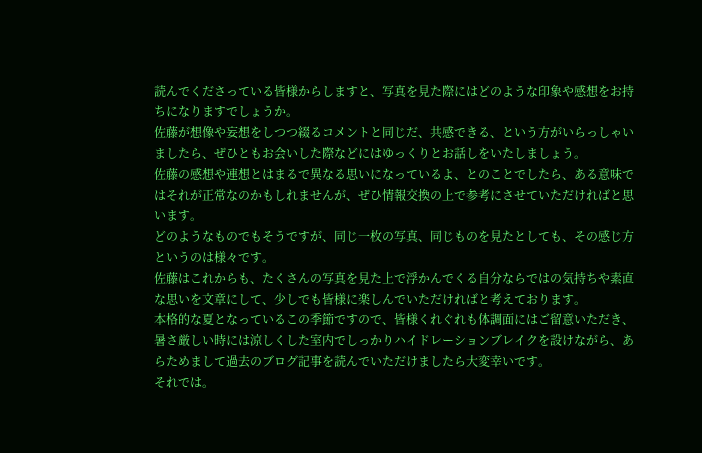読んでくださっている皆様からしますと、写真を見た際にはどのような印象や感想をお持ちになりますでしょうか。
佐藤が想像や妄想をしつつ綴るコメントと同じだ、共感できる、という方がいらっしゃいましたら、ぜひともお会いした際などにはゆっくりとお話しをいたしましょう。
佐藤の感想や連想とはまるで異なる思いになっているよ、とのことでしたら、ある意味ではそれが正常なのかもしれませんが、ぜひ情報交換の上で参考にさせていただければと思います。
どのようなものでもそうですが、同じ一枚の写真、同じものを見たとしても、その感じ方というのは様々です。
佐藤はこれからも、たくさんの写真を見た上で浮かんでくる自分ならではの気持ちや素直な思いを文章にして、少しでも皆様に楽しんでいただければと考えております。
本格的な夏となっているこの季節ですので、皆様くれぐれも体調面にはご留意いただき、暑さ厳しい時には涼しくした室内でしっかりハイドレーションブレイクを設けながら、あらためまして過去のブログ記事を読んでいただけましたら大変幸いです。
それでは。